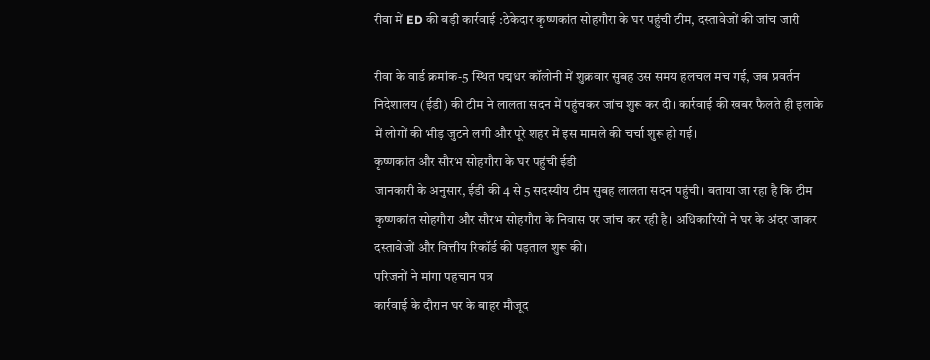रीवा में ED की बड़ी कार्रवाई :ठेकेदार कृष्णकांत सोहगौरा के घर पहुंची टीम, दस्तावेजों की जांच जारी

रीवा के वार्ड क्रमांक-5 स्थित पद्मधर कॉलोनी में शुक्रवार सुबह उस समय हलचल मच गई, जब प्रवर्तन निदेशालय (ईडी) की टीम ने लालता सदन में पहुंचकर जांच शुरू कर दी। कार्रवाई की खबर फैलते ही इलाके में लोगों की भीड़ जुटने लगी और पूरे शहर में इस मामले की चर्चा शुरू हो गई।
कृष्णकांत और सौरभ सोहगौरा के घर पहुंची ईडी
जानकारी के अनुसार, ईडी की 4 से 5 सदस्यीय टीम सुबह लालता सदन पहुंची। बताया जा रहा है कि टीम कृष्णकांत सोहगौरा और सौरभ सोहगौरा के निवास पर जांच कर रही है। अधिकारियों ने घर के अंदर जाकर दस्तावेजों और वित्तीय रिकॉर्ड की पड़ताल शुरू की।
परिजनों ने मांगा पहचान पत्र
कार्रवाई के दौरान घर के बाहर मौजूद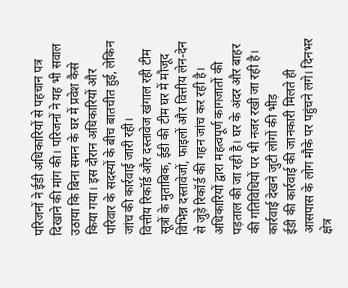परिजनों ने ईडी अधिकारियों से पहचान पत्र दिखाने की मांग की। परिजनों ने यह भी सवाल उठाया कि बिना समन के घर में प्रवेश कैसे किया गया। इस दौरान अधिकारियों और परिवार के सदस्यों के बीच बातचीत हुई, लेकिन जांच की कार्रवाई जारी रही।
वित्तीय रिकॉर्ड और दस्तावेज खंगाल रही टीम
सूत्रों के मुताबिक, ईडी की टीम घर में मौजूद विभिन्न दस्तावेजों, फाइलों और वित्तीय लेन-देन से जुड़े रिकॉर्ड की गहन जांच कर रही है। अधिकारियों द्वारा महत्वपूर्ण कागजातों की पड़ताल की जा रही है। घर के अंदर और बाहर की गतिविधियों पर भी नजर रखी जा रही है।
कार्रवाई देखने जुटी लोगों की भीड़
ईडी की कार्रवाई की जानकारी मिलते ही आसपास के लोग मौके पर पहुंचने लगे। दिनभर क्षेत्र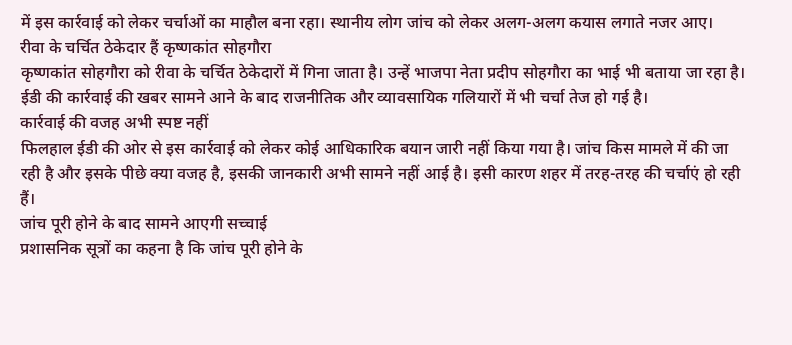में इस कार्रवाई को लेकर चर्चाओं का माहौल बना रहा। स्थानीय लोग जांच को लेकर अलग-अलग कयास लगाते नजर आए।
रीवा के चर्चित ठेकेदार हैं कृष्णकांत सोहगौरा
कृष्णकांत सोहगौरा को रीवा के चर्चित ठेकेदारों में गिना जाता है। उन्हें भाजपा नेता प्रदीप सोहगौरा का भाई भी बताया जा रहा है। ईडी की कार्रवाई की खबर सामने आने के बाद राजनीतिक और व्यावसायिक गलियारों में भी चर्चा तेज हो गई है।
कार्रवाई की वजह अभी स्पष्ट नहीं
फिलहाल ईडी की ओर से इस कार्रवाई को लेकर कोई आधिकारिक बयान जारी नहीं किया गया है। जांच किस मामले में की जा रही है और इसके पीछे क्या वजह है, इसकी जानकारी अभी सामने नहीं आई है। इसी कारण शहर में तरह-तरह की चर्चाएं हो रही हैं।
जांच पूरी होने के बाद सामने आएगी सच्चाई
प्रशासनिक सूत्रों का कहना है कि जांच पूरी होने के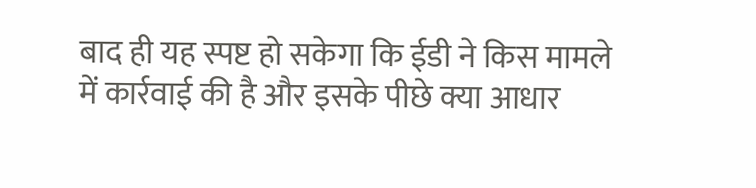बाद ही यह स्पष्ट हो सकेगा कि ईडी ने किस मामले में कार्रवाई की है और इसके पीछे क्या आधार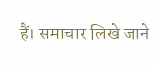हैं। समाचार लिखे जाने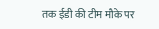तक ईडी की टीम मौके पर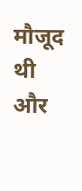मौजूद थी और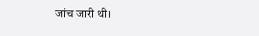जांच जारी थी।